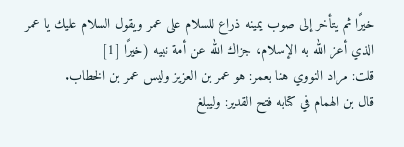خيرًا ثم يتأخر إلى صوب يمينه ذراع للسلام على عمر ويقول السلام عليك يا عمر الذي أعز الله به الإسلام، جزاك الله عن أمة نبيه (خيرًا [1]
قلت: مراد النووي هنا بعمر: هو عمر بن العزيز وليس عمر بن الخطاب.
قال بن الهمام في كتابه فتح القدير: وليبلغ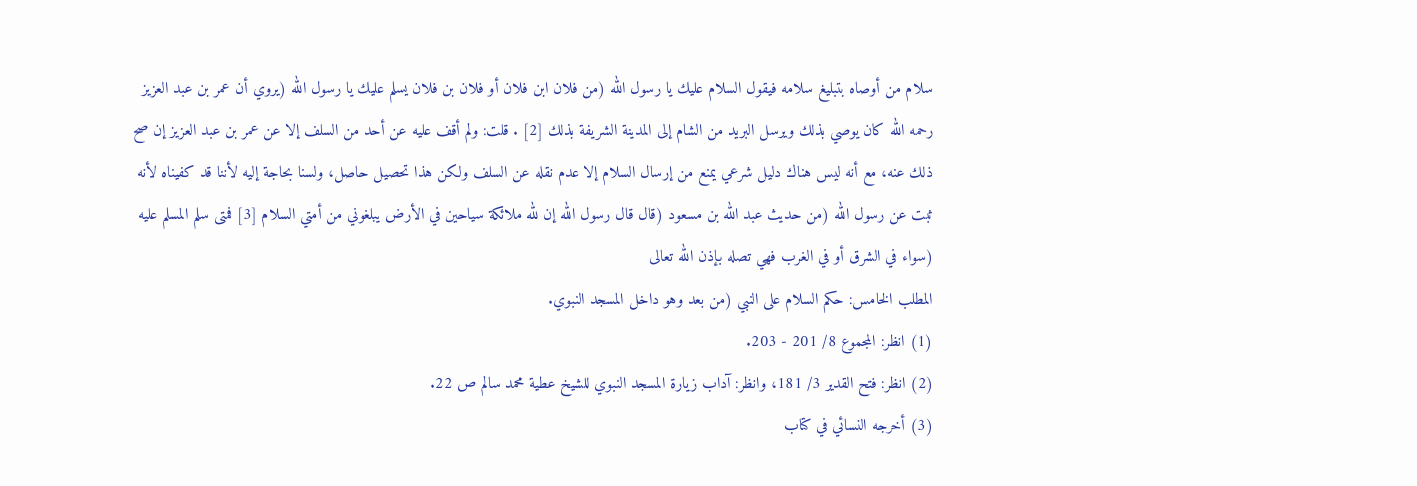سلام من أوصاه بتبليغ سلامه فيقول السلام عليك يا رسول الله (من فلان ابن فلان أو فلان بن فلان يسلم عليك يا رسول الله (يروي أن عمر بن عبد العزيز رحمه الله كان يوصي بذلك ويرسل البريد من الشام إلى المدينة الشريفة بذلك [2] . قلت: ولم أقف عليه عن أحد من السلف إلا عن عمر بن عبد العزيز إن صح ذلك عنه، مع أنه ليس هناك دليل شرعي يمنع من إرسال السلام إلا عدم نقله عن السلف ولكن هذا تحصيل حاصل، ولسنا بحاجة إليه لأننا قد كفيناه لأنه ثبت عن رسول الله (من حديث عبد الله بن مسعود (قال قال رسول الله إن لله ملائكة سياحين في الأرض يبلغوني من أمتي السلام [3] فمتى سلم المسلم عليه (سواء في الشرق أو في الغرب فهي تصله بإذن الله تعالى
المطلب الخامس: حكم السلام على النبي (من بعد وهو داخل المسجد النبوي.
(1) انظر: المجموع 8/ 201 - 203.
(2) انظر: فتح القدير 3/ 181، وانظر: آداب زيارة المسجد النبوي للشيخ عطية محمد سالم ص 22.
(3) أخرجه النسائي في كتاب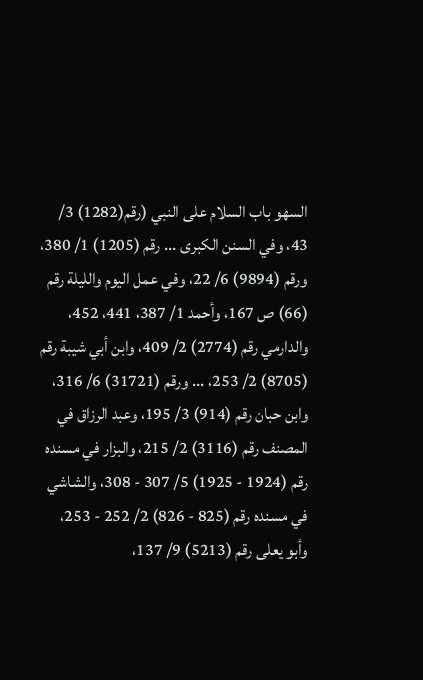السهو باب السلام على النبي (رقم(1282) 3/ 43، وفي السنن الكبرى ... رقم (1205) 1/ 380، ورقم (9894) 6/ 22، وفي عمل اليوم والليلة رقم (66) ص 167، وأحمد 1/ 387، 441، 452، والدارمي رقم (2774) 2/ 409، وابن أبي شيبة رقم (8705) 2/ 253، ... ورقم (31721) 6/ 316، وابن حبان رقم (914) 3/ 195، وعبد الرزاق في المصنف رقم (3116) 2/ 215، والبزار في مسنده رقم (1924 - 1925) 5/ 307 - 308، والشاشي في مسنده رقم (825 - 826) 2/ 252 - 253، وأبو يعلى رقم (5213) 9/ 137،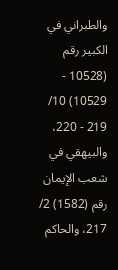والطبراني في الكبير رقم (10528 - 10529) 10/ 219 - 220، والبيهقي في شعب الإيمان رقم (1582) 2/ 217، والحاكم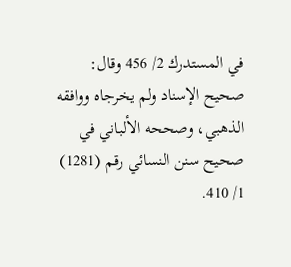في المستدرك 2/ 456 وقال: صحيح الإسناد ولم يخرجاه ووافقه الذهبي، وصححه الألباني في صحيح سنن النسائي رقم (1281) 1/ 410.